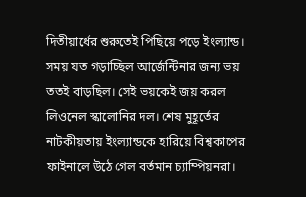দিতীয়ার্ধের শুরুতেই পিছিয়ে পড়ে ইংল্যান্ড। সময় যত গড়াচ্ছিল আর্জেন্টিনার জন্য ভয় ততই বাড়ছিল। সেই ভয়কেই জয় করল লিওনেল স্কালোনির দল। শেষ মুহূর্তের নাটকীয়তায় ইংল্যান্ডকে হারিয়ে বিশ্বকাপের ফাইনালে উঠে গেল বর্তমান চ্যাম্পিয়নরা।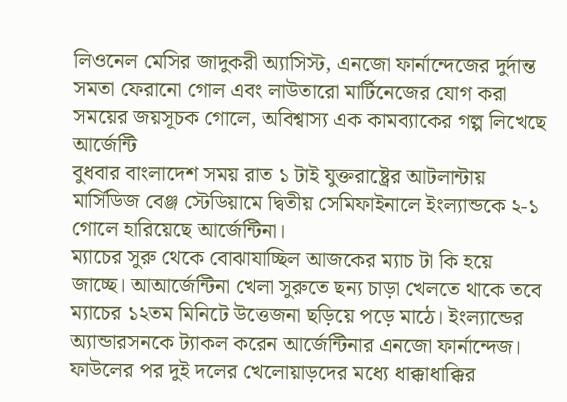লিওনেল মেসির জাদুকরী অ্যাসিস্ট, এনজো ফার্নান্দেজের দুর্দান্ত সমতা ফেরানো গোল এবং লাউতারো মার্টিনেজের যোগ করা সময়ের জয়সূচক গোলে, অবিশ্বাস্য এক কামব্যাকের গল্প লিখেছে আর্জেন্টি
বুধবার বাংলাদেশ সময় রাত ১ টাই যুক্তরাষ্ট্রের আটলান্টায় মার্সিডিজ বেঞ্জ স্টেডিয়ামে দ্বিতীয় সেমিফাইনালে ইংল্যান্ডকে ২-১ গোলে হারিয়েছে আর্জেন্টিনা।
ম্যাচের সুরু থেকে বোঝাযাচ্ছিল আজকের ম্যাচ টা কি হয়ে জাচ্ছে। আআর্জেন্টিনা খেলা সুরুতে ছন্য চাড়া খেলতে থাকে তবে ম্যাচের ১২তম মিনিটে উত্তেজনা ছড়িয়ে পড়ে মাঠে। ইংল্যান্ডের অ্যান্ডারসনকে ট্যাকল করেন আর্জেন্টিনার এনজো ফার্নান্দেজ। ফাউলের পর দুই দলের খেলোয়াড়দের মধ্যে ধাক্কাধাক্কির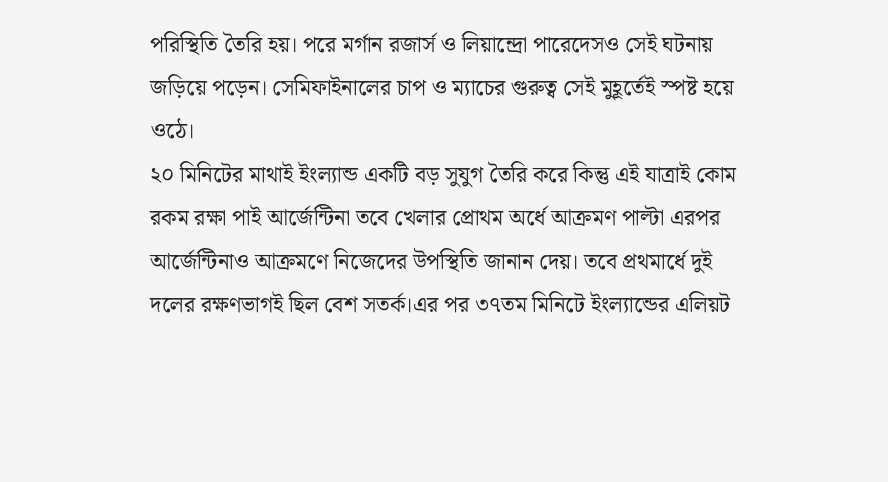পরিস্থিতি তৈরি হয়। পরে মর্গান রজার্স ও লিয়ান্দ্রো পারেদেসও সেই ঘটনায় জড়িয়ে পড়েন। সেমিফাইনালের চাপ ও ম্যাচের গুরুত্ব সেই মুহূর্তেই স্পষ্ট হয়ে ওঠে।
২০ মিনিটের মাথাই ইংল্যান্ড একটি বড় সুযুগ তৈরি করে কিন্তু এই যাত্রাই কোম রকম রক্ষা পাই আর্জেন্টিনা তবে খেলার প্রোথম অর্ধে আক্রমণ পাল্টা এরপর আর্জেন্টিনাও আক্রমণে নিজেদের উপস্থিতি জানান দেয়। তবে প্রথমার্ধে দুই দলের রক্ষণভাগই ছিল বেশ সতর্ক।এর পর ৩৭তম মিনিটে ইংল্যান্ডের এলিয়ট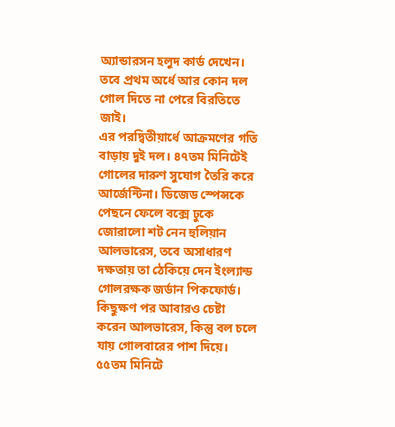অ্যান্ডারসন হলুদ কার্ড দেখেন। তবে প্রথম অর্ধে আর কোন দল গোল দিতে না পেরে বিরতিতে জাই।
এর পরদ্বিতীয়ার্ধে আক্রমণের গতি বাড়ায় দুই দল। ৪৭তম মিনিটেই গোলের দারুণ সুযোগ তৈরি করে আর্জেন্টিনা। ডিজেড স্পেন্সকে পেছনে ফেলে বক্সে ঢুকে জোরালো শট নেন হুলিয়ান আলভারেস, তবে অসাধারণ দক্ষতায় তা ঠেকিয়ে দেন ইংল্যান্ড গোলরক্ষক জর্ডান পিকফোর্ড। কিছুক্ষণ পর আবারও চেষ্টা করেন আলভারেস, কিন্তু বল চলে যায় গোলবারের পাশ দিয়ে।
৫৫তম মিনিটে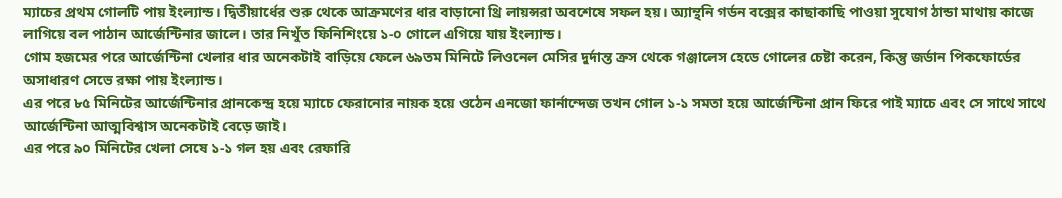ম্যাচের প্রথম গোলটি পায় ইংল্যান্ড। দ্বিতীয়ার্ধের শুরু থেকে আক্রমণের ধার বাড়ানো থ্রি লায়ন্সরা অবশেষে সফল হয়। অ্যান্থনি গর্ডন বক্সের কাছাকাছি পাওয়া সুযোগ ঠান্ডা মাথায় কাজে লাগিয়ে বল পাঠান আর্জেন্টিনার জালে। তার নিখুঁত ফিনিশিংয়ে ১-০ গোলে এগিয়ে যায় ইংল্যান্ড।
গোম হজমের পরে আর্জেন্টিনা খেলার ধার অনেকটাই বাড়িয়ে ফেলে ৬৯তম মিনিটে লিওনেল মেসির দুর্দান্ত ক্রস থেকে গঞ্জালেস হেডে গোলের চেষ্টা করেন, কিন্তু জর্ডান পিকফোর্ডের অসাধারণ সেভে রক্ষা পায় ইংল্যান্ড।
এর পরে ৮৫ মিনিটের আর্জেন্টিনার প্রানকেন্দ্র হয়ে ম্যাচে ফেরানোর নায়ক হয়ে ওঠেন এনজো ফার্নান্দেজ তখন গোল ১-১ সমতা হয়ে আর্জেন্টিনা প্রান ফিরে পাই ম্যাচে এবং সে সাথে সাথে আর্জেন্টিনা আত্মবিশ্বাস অনেকটাই বেড়ে জাই।
এর পরে ৯০ মিনিটের খেলা সেষে ১-১ গল হয় এবং রেফারি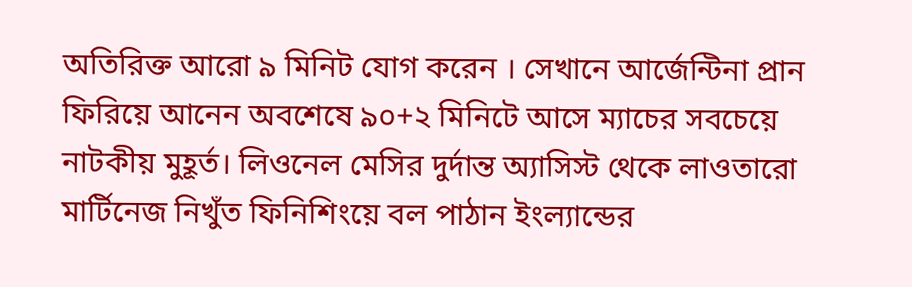অতিরিক্ত আরো ৯ মিনিট যোগ করেন । সেখানে আর্জেন্টিনা প্রান ফিরিয়ে আনেন অবশেষে ৯০+২ মিনিটে আসে ম্যাচের সবচেয়ে নাটকীয় মুহূর্ত। লিওনেল মেসির দুর্দান্ত অ্যাসিস্ট থেকে লাওতারো মার্টিনেজ নিখুঁত ফিনিশিংয়ে বল পাঠান ইংল্যান্ডের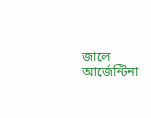জালে আর্জেন্টিনা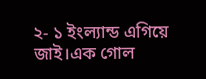২- ১ ইংল্যান্ড এগিয়ে জাই।এক গোল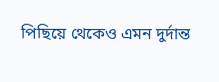পিছিয়ে থেকেও এমন দুর্দান্ত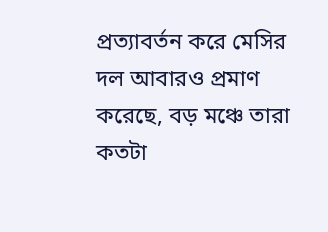প্রত্যাবর্তন করে মেসির দল আবারও প্রমাণ করেছে, বড় মঞ্চে তারা কতটা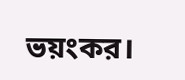ভয়ংকর।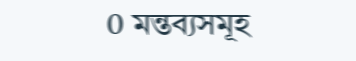0 মন্তব্যসমূহ